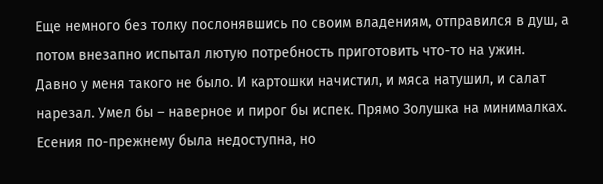Еще немного без толку послонявшись по своим владениям, отправился в душ, а потом внезапно испытал лютую потребность приготовить что-то на ужин.
Давно у меня такого не было. И картошки начистил, и мяса натушил, и салат нарезал. Умел бы – наверное и пирог бы испек. Прямо Золушка на минималках.
Есения по-прежнему была недоступна, но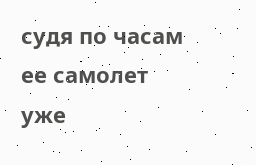судя по часам ее самолет уже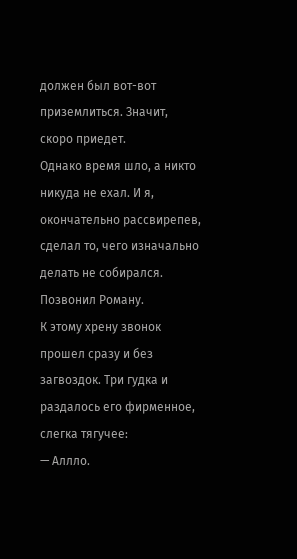должен был вот-вот приземлиться. Значит, скоро приедет.
Однако время шло, а никто никуда не ехал. И я, окончательно рассвирепев, сделал то, чего изначально делать не собирался.
Позвонил Роману.
К этому хрену звонок прошел сразу и без загвоздок. Три гудка и раздалось его фирменное, слегка тягучее:
— Аллло.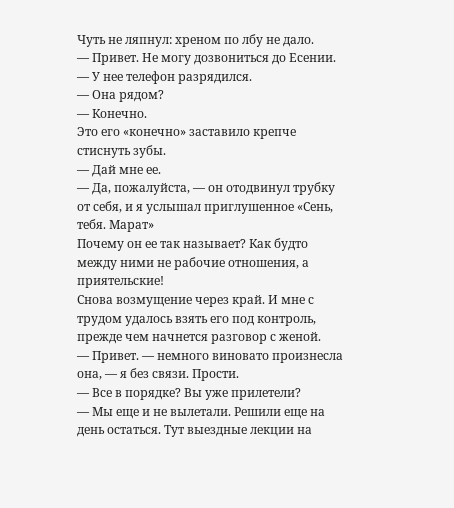Чуть не ляпнул: хреном по лбу не дало.
— Привет. Не могу дозвониться до Есении.
— У нее телефон разрядился.
— Она рядом?
— Конечно.
Это его «конечно» заставило крепче стиснуть зубы.
— Дай мне ее.
— Да, пожалуйста, — он отодвинул трубку от себя, и я услышал приглушенное «Сень, тебя. Марат»
Почему он ее так называет? Как будто между ними не рабочие отношения, а приятельские!
Снова возмущение через край. И мне с трудом удалось взять его под контроль, прежде чем начнется разговор с женой.
— Привет. — немного виновато произнесла она, — я без связи. Прости.
— Все в порядке? Вы уже прилетели?
— Мы еще и не вылетали. Решили еще на день остаться. Тут выездные лекции на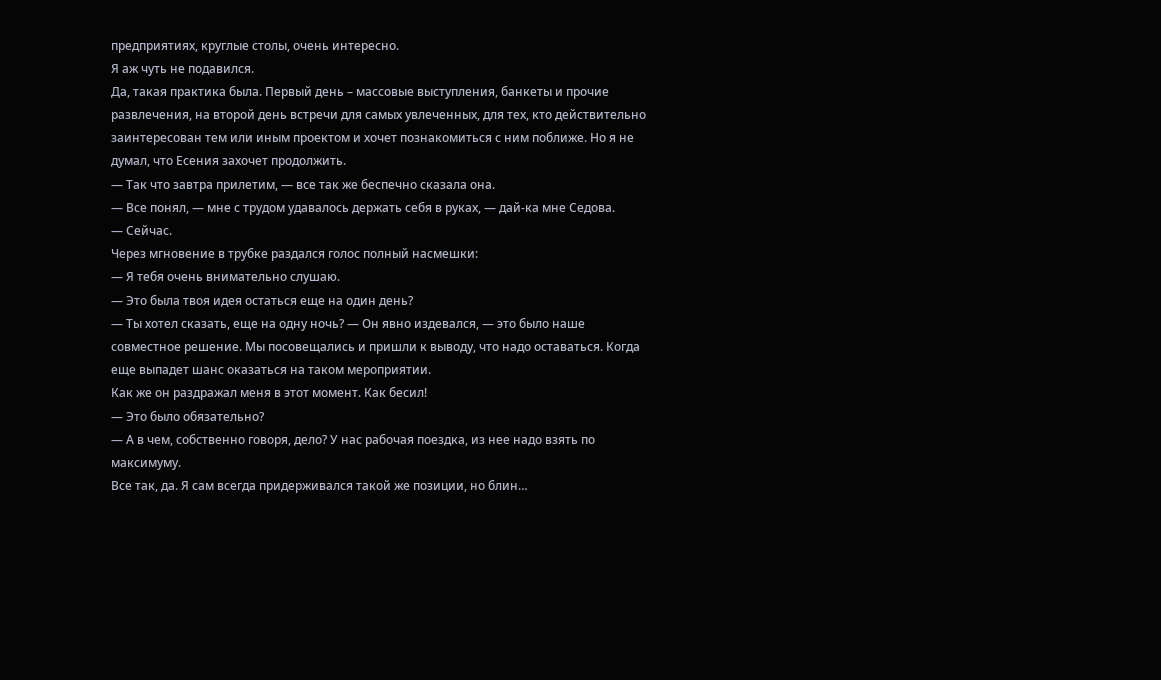предприятиях, круглые столы, очень интересно.
Я аж чуть не подавился.
Да, такая практика была. Первый день – массовые выступления, банкеты и прочие развлечения, на второй день встречи для самых увлеченных, для тех, кто действительно заинтересован тем или иным проектом и хочет познакомиться с ним поближе. Но я не думал, что Есения захочет продолжить.
— Так что завтра прилетим, — все так же беспечно сказала она.
— Все понял, — мне с трудом удавалось держать себя в руках, — дай-ка мне Седова.
— Сейчас.
Через мгновение в трубке раздался голос полный насмешки:
— Я тебя очень внимательно слушаю.
— Это была твоя идея остаться еще на один день?
— Ты хотел сказать, еще на одну ночь? — Он явно издевался, — это было наше совместное решение. Мы посовещались и пришли к выводу, что надо оставаться. Когда еще выпадет шанс оказаться на таком мероприятии.
Как же он раздражал меня в этот момент. Как бесил!
— Это было обязательно?
— А в чем, собственно говоря, дело? У нас рабочая поездка, из нее надо взять по максимуму.
Все так, да. Я сам всегда придерживался такой же позиции, но блин…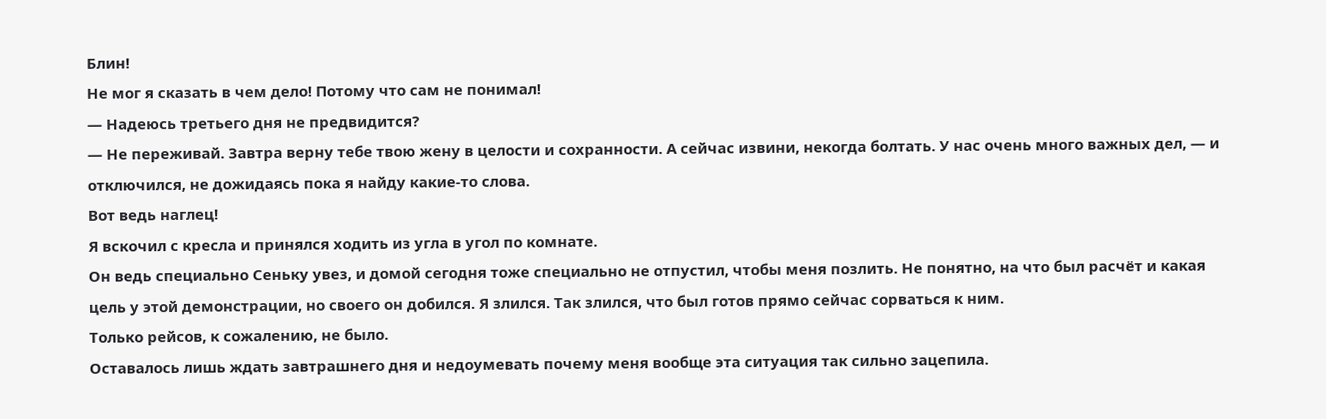Блин!
Не мог я сказать в чем дело! Потому что сам не понимал!
— Надеюсь третьего дня не предвидится?
— Не переживай. Завтра верну тебе твою жену в целости и сохранности. А сейчас извини, некогда болтать. У нас очень много важных дел, — и отключился, не дожидаясь пока я найду какие-то слова.
Вот ведь наглец!
Я вскочил с кресла и принялся ходить из угла в угол по комнате.
Он ведь специально Сеньку увез, и домой сегодня тоже специально не отпустил, чтобы меня позлить. Не понятно, на что был расчёт и какая цель у этой демонстрации, но своего он добился. Я злился. Так злился, что был готов прямо сейчас сорваться к ним.
Только рейсов, к сожалению, не было.
Оставалось лишь ждать завтрашнего дня и недоумевать почему меня вообще эта ситуация так сильно зацепила.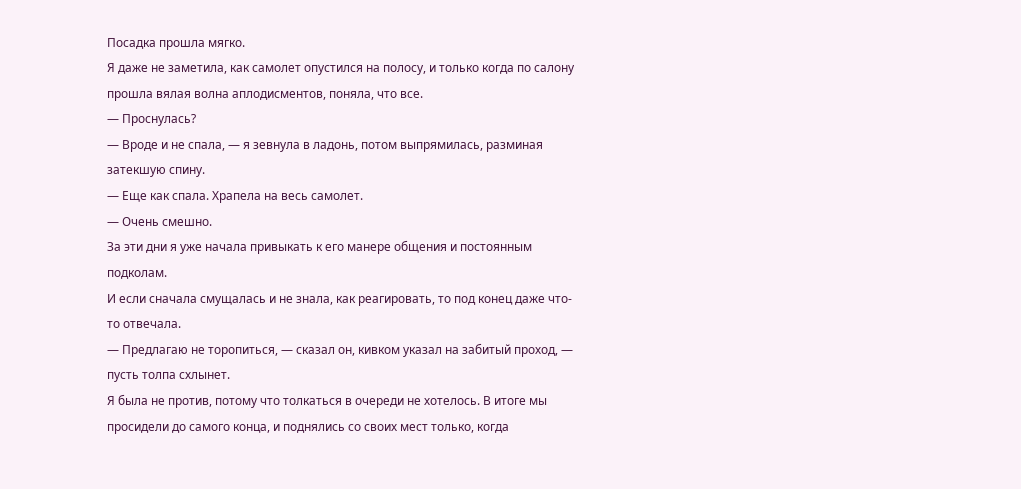Посадка прошла мягко.
Я даже не заметила, как самолет опустился на полосу, и только когда по салону прошла вялая волна аплодисментов, поняла, что все.
— Проснулась?
— Вроде и не спала, — я зевнула в ладонь, потом выпрямилась, разминая затекшую спину.
— Еще как спала. Храпела на весь самолет.
— Очень смешно.
За эти дни я уже начала привыкать к его манере общения и постоянным подколам.
И если сначала смущалась и не знала, как реагировать, то под конец даже что-то отвечала.
— Предлагаю не торопиться, — сказал он, кивком указал на забитый проход, — пусть толпа схлынет.
Я была не против, потому что толкаться в очереди не хотелось. В итоге мы просидели до самого конца, и поднялись со своих мест только, когда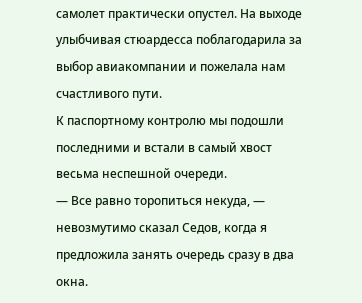самолет практически опустел. На выходе улыбчивая стюардесса поблагодарила за выбор авиакомпании и пожелала нам счастливого пути.
К паспортному контролю мы подошли последними и встали в самый хвост весьма неспешной очереди.
— Все равно торопиться некуда, — невозмутимо сказал Седов, когда я предложила занять очередь сразу в два окна.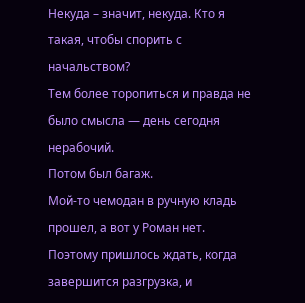Некуда – значит, некуда. Кто я такая, чтобы спорить с начальством?
Тем более торопиться и правда не было смысла — день сегодня нерабочий.
Потом был багаж.
Мой-то чемодан в ручную кладь прошел, а вот у Роман нет. Поэтому пришлось ждать, когда завершится разгрузка, и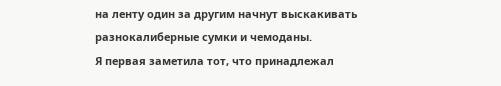на ленту один за другим начнут выскакивать разнокалиберные сумки и чемоданы.
Я первая заметила тот, что принадлежал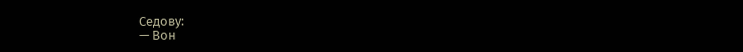Седову:
— Вон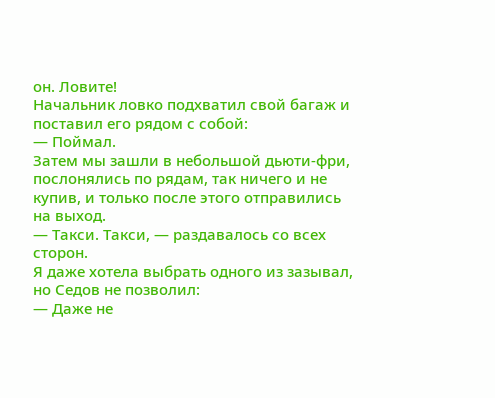он. Ловите!
Начальник ловко подхватил свой багаж и поставил его рядом с собой:
— Поймал.
Затем мы зашли в небольшой дьюти-фри, послонялись по рядам, так ничего и не купив, и только после этого отправились на выход.
— Такси. Такси, — раздавалось со всех сторон.
Я даже хотела выбрать одного из зазывал, но Седов не позволил:
— Даже не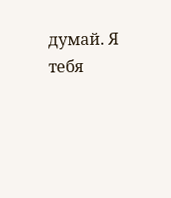думай. Я тебя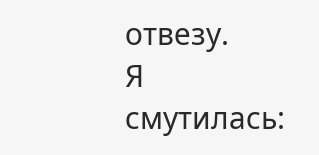отвезу.
Я смутилась: